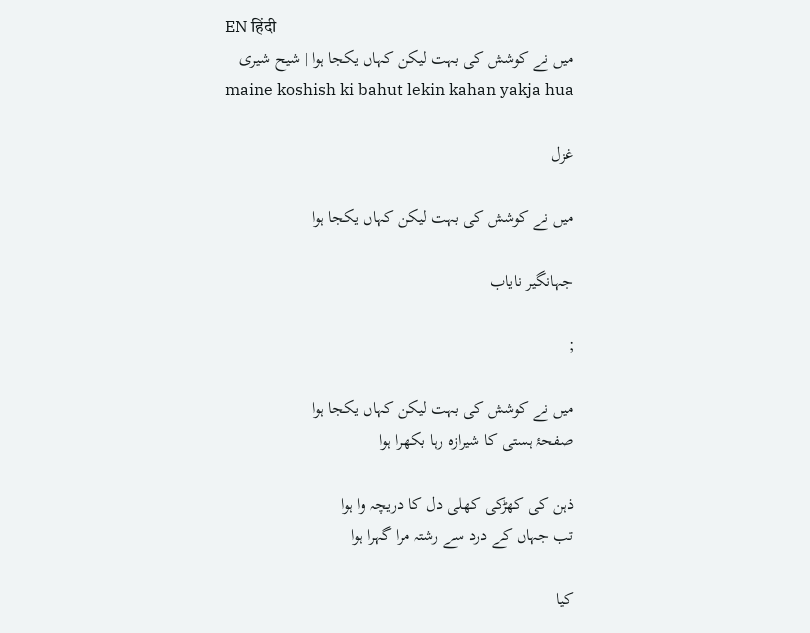EN हिंदी
میں نے کوشش کی بہت لیکن کہاں یکجا ہوا | شیح شیری
maine koshish ki bahut lekin kahan yakja hua

غزل

میں نے کوشش کی بہت لیکن کہاں یکجا ہوا

جہانگیر نایاب

;

میں نے کوشش کی بہت لیکن کہاں یکجا ہوا
صفحۂ ہستی کا شیرازہ رہا بکھرا ہوا

ذہن کی کھڑکی کھلی دل کا دریچہ وا ہوا
تب جہاں کے درد سے رشتہ مرا گہرا ہوا

کیا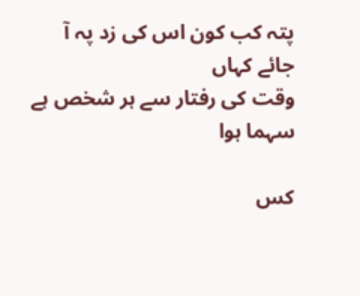پتہ کب کون اس کی زد پہ آ جائے کہاں
وقت کی رفتار سے ہر شخص ہے سہما ہوا

کس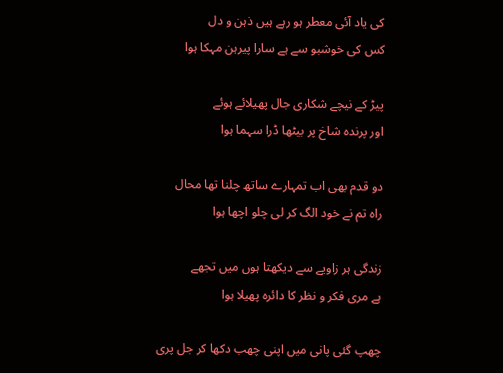کی یاد آئی معطر ہو رہے ہیں ذہن و دل
کس کی خوشبو سے ہے سارا پیرہن مہکا ہوا

پیڑ کے نیچے شکاری جال پھیلائے ہوئے
اور پرندہ شاخ پر بیٹھا ڈرا سہما ہوا

دو قدم بھی اب تمہارے ساتھ چلنا تھا محال
راہ تم نے خود الگ کر لی چلو اچھا ہوا

زندگی ہر زاویے سے دیکھتا ہوں میں تجھے
ہے مری فکر و نظر کا دائرہ پھیلا ہوا

چھپ گئی پانی میں اپنی چھب دکھا کر جل پری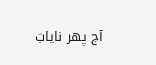آج پھر نایابؔ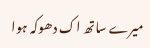میرے ساتھ اک دھوکہ ہوا